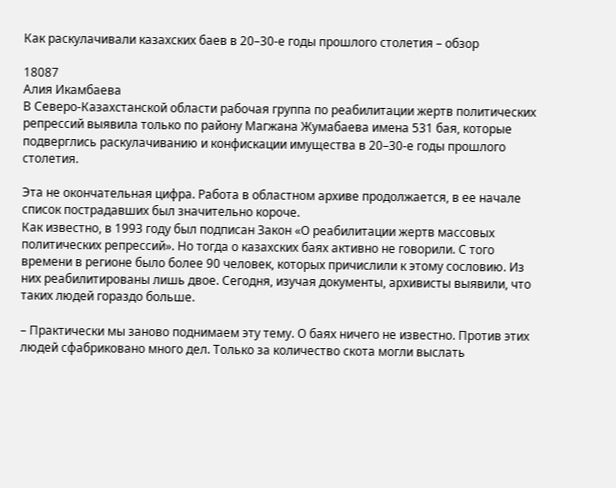Как раскулачивали казахских баев в 20–30-е годы прошлого столетия – обзор

18087
Алия Икамбаева
В Северо-Казахстанской области рабочая группа по реабилитации жертв политических репрессий выявила только по району Магжана Жумабаева имена 531 бая, которые подверглись раскулачиванию и конфискации имущества в 20–30-е годы прошлого столетия.

Эта не окончательная цифра. Работа в областном архиве продолжается, в ее начале список пострадавших был значительно короче.
Как известно, в 1993 году был подписан Закон «О реабилитации жертв массовых политических репрессий». Но тогда о казахских баях активно не говорили. С того времени в регионе было более 90 человек, которых причислили к этому сословию. Из них реабилитированы лишь двое. Сегодня, изучая документы, архивисты выявили, что таких людей гораздо больше.

– Практически мы заново поднимаем эту тему. О баях ничего не известно. Против этих людей сфабриковано много дел. Только за количество скота могли выслать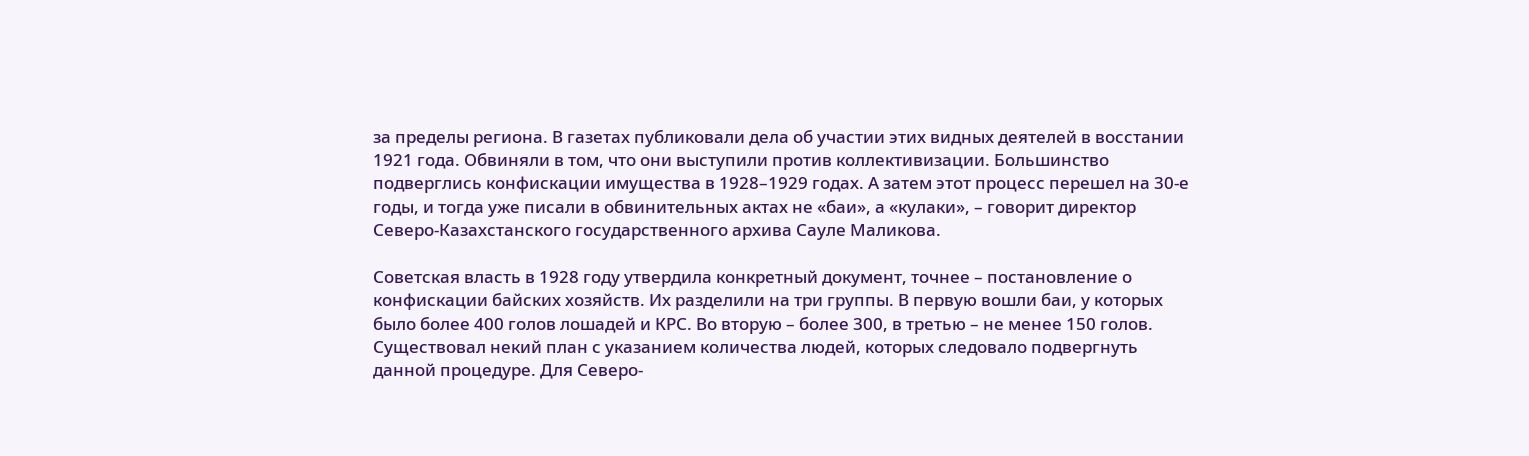за пределы региона. В газетах публиковали дела об участии этих видных деятелей в восстании 1921 года. Обвиняли в том, что они выступили против коллективизации. Большинство подверглись конфискации имущества в 1928–1929 годах. А затем этот процесс перешел на 30-е годы, и тогда уже писали в обвинительных актах не «баи», а «кулаки», – говорит директор Северо-Казахстанского государственного архива Сауле Маликова.

Советская власть в 1928 году утвердила конкретный документ, точнее – постановление о конфискации байских хозяйств. Их разделили на три группы. В первую вошли баи, у которых было более 400 голов лошадей и КРС. Во вторую – более 300, в третью – не менее 150 голов. Существовал некий план с указанием количества людей, которых следовало подвергнуть данной процедуре. Для Северо-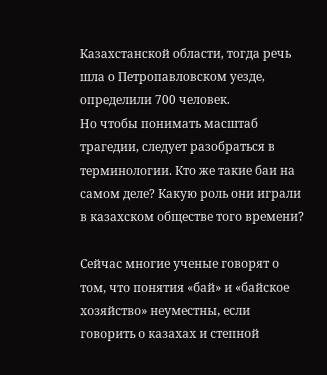Казахстанской области, тогда речь шла о Петропавловском уезде, определили 700 человек.
Но чтобы понимать масштаб трагедии, следует разобраться в терминологии. Кто же такие баи на самом деле? Какую роль они играли в казахском обществе того времени?

Сейчас многие ученые говорят о том, что понятия «бай» и «байское хозяйство» неуместны, если говорить о казахах и степной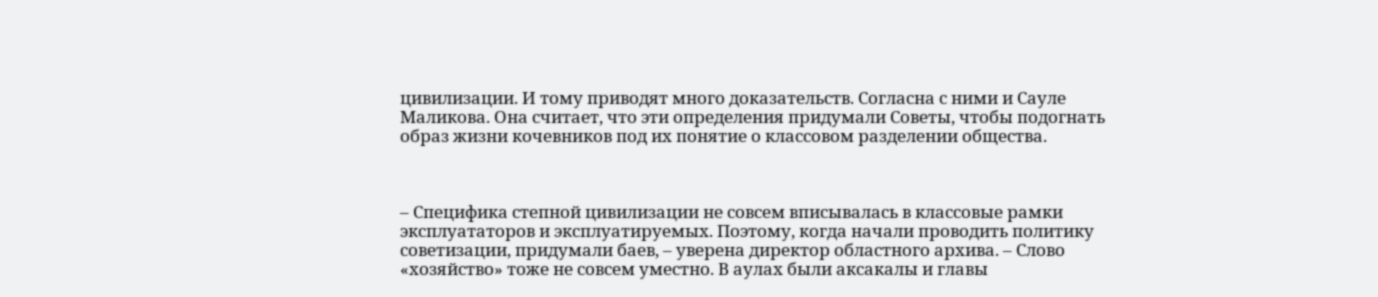цивилизации. И тому приводят много доказательств. Согласна с ними и Сауле Маликова. Она считает, что эти определения придумали Советы, чтобы подогнать образ жизни кочевников под их понятие о классовом разделении общества.



– Специфика степной цивилизации не совсем вписывалась в классовые рамки эксплуататоров и эксплуатируемых. Поэтому, когда начали проводить политику советизации, придумали баев, – уверена директор областного архива. – Слово «хозяйство» тоже не совсем уместно. В аулах были аксакалы и главы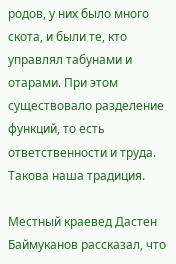родов, у них было много скота, и были те, кто управлял табунами и отарами. При этом существовало разделение функций, то есть ответственности и труда. Такова наша традиция.

Местный краевед Дастен Баймуканов рассказал, что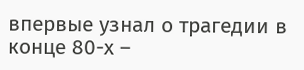впервые узнал о трагедии в конце 80-х –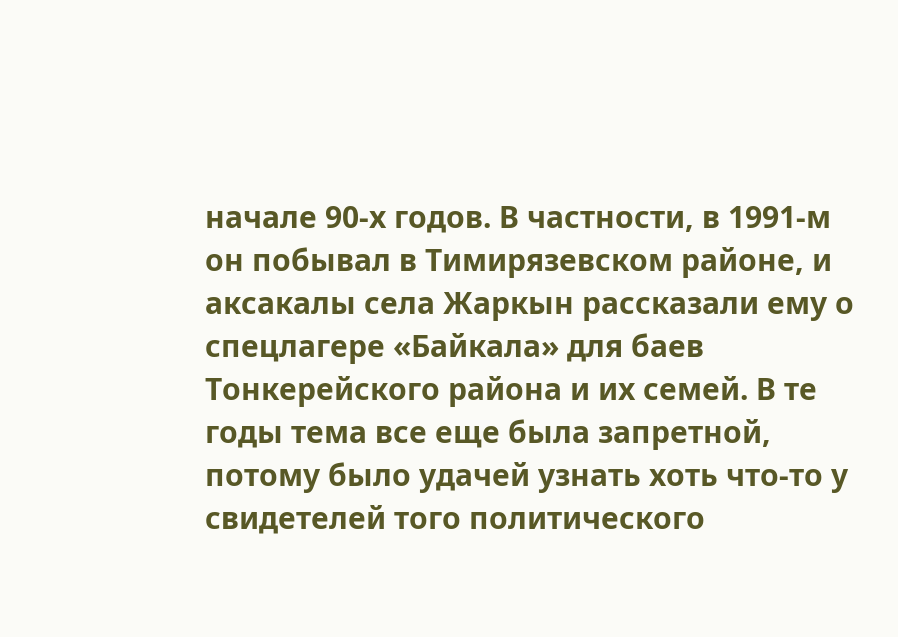начале 90-х годов. В частности, в 1991-м он побывал в Тимирязевском районе, и аксакалы села Жаркын рассказали ему о спецлагере «Байкала» для баев Тонкерейского района и их семей. В те годы тема все еще была запретной, потому было удачей узнать хоть что-то у свидетелей того политического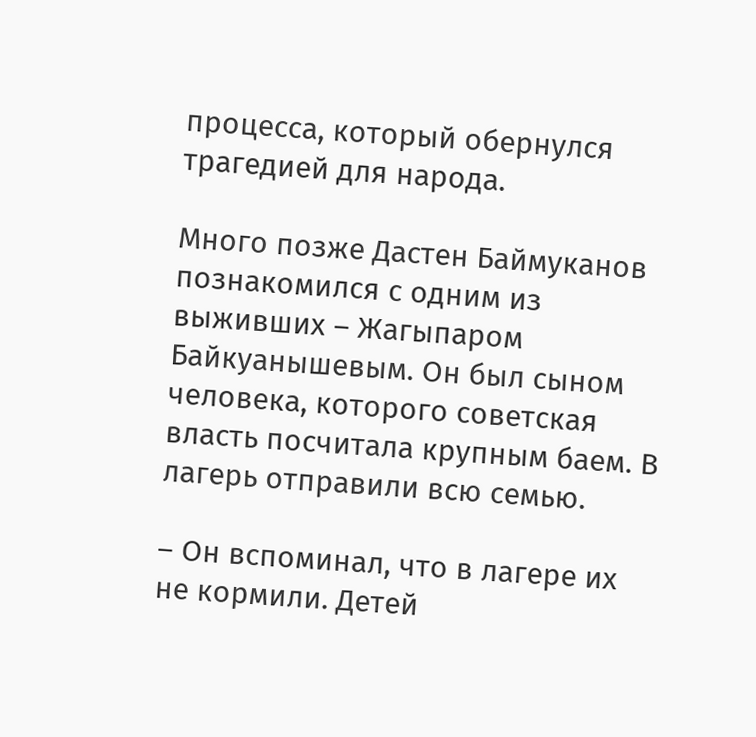процесса, который обернулся трагедией для народа.

Много позже Дастен Баймуканов познакомился с одним из выживших – Жагыпаром Байкуанышевым. Он был сыном человека, которого советская власть посчитала крупным баем. В лагерь отправили всю семью.

– Он вспоминал, что в лагере их не кормили. Детей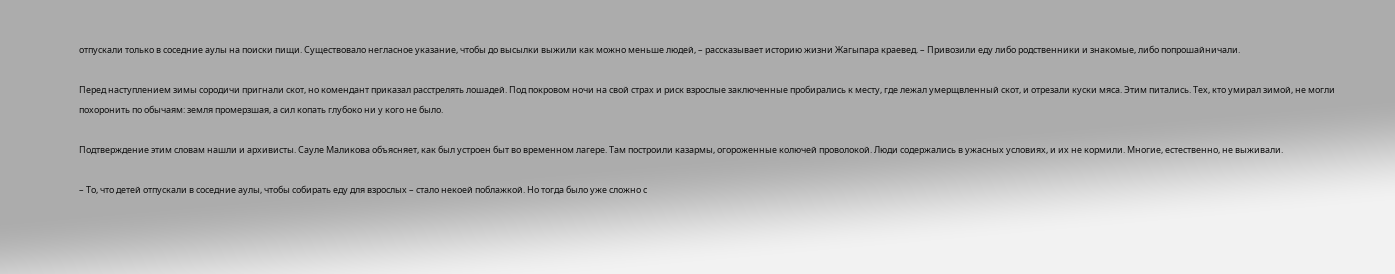отпускали только в соседние аулы на поиски пищи. Существовало негласное указание, чтобы до высылки выжили как можно меньше людей, – рассказывает историю жизни Жагыпара краевед. – Привозили еду либо родственники и знакомые, либо попрошайничали.

Перед наступлением зимы сородичи пригнали скот, но комендант приказал расстрелять лошадей. Под покровом ночи на свой страх и риск взрослые заключенные пробирались к месту, где лежал умерщвленный скот, и отрезали куски мяса. Этим питались. Тех, кто умирал зимой, не могли похоронить по обычаям: земля промерзшая, а сил копать глубоко ни у кого не было.

Подтверждение этим словам нашли и архивисты. Сауле Маликова объясняет, как был устроен быт во временном лагере. Там построили казармы, огороженные колючей проволокой. Люди содержались в ужасных условиях, и их не кормили. Многие, естественно, не выживали.

– То, что детей отпускали в соседние аулы, чтобы собирать еду для взрослых – стало некоей поблажкой. Но тогда было уже сложно с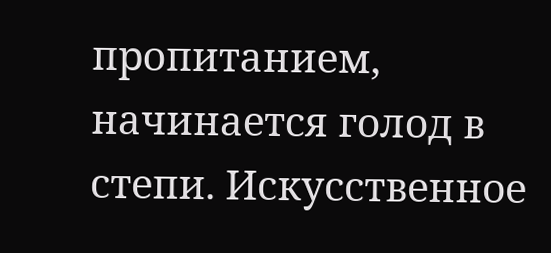пропитанием, начинается голод в степи. Искусственное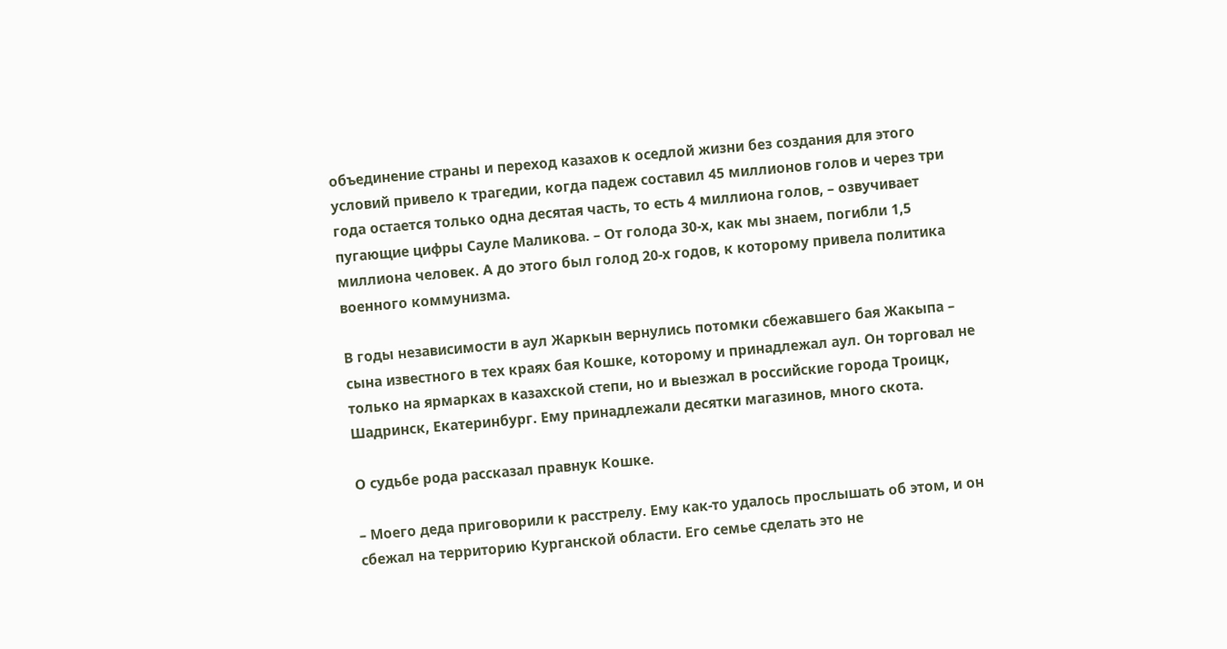объединение страны и переход казахов к оседлой жизни без создания для этого условий привело к трагедии, когда падеж составил 45 миллионов голов и через три года остается только одна десятая часть, то есть 4 миллиона голов, – озвучивает пугающие цифры Сауле Маликова. – От голода 30-х, как мы знаем, погибли 1,5 миллиона человек. А до этого был голод 20-х годов, к которому привела политика военного коммунизма.

В годы независимости в аул Жаркын вернулись потомки сбежавшего бая Жакыпа – сына известного в тех краях бая Кошке, которому и принадлежал аул. Он торговал не только на ярмарках в казахской степи, но и выезжал в российские города Троицк, Шадринск, Екатеринбург. Ему принадлежали десятки магазинов, много скота.

О судьбе рода рассказал правнук Кошке.

– Моего деда приговорили к расстрелу. Ему как-то удалось прослышать об этом, и он сбежал на территорию Курганской области. Его семье сделать это не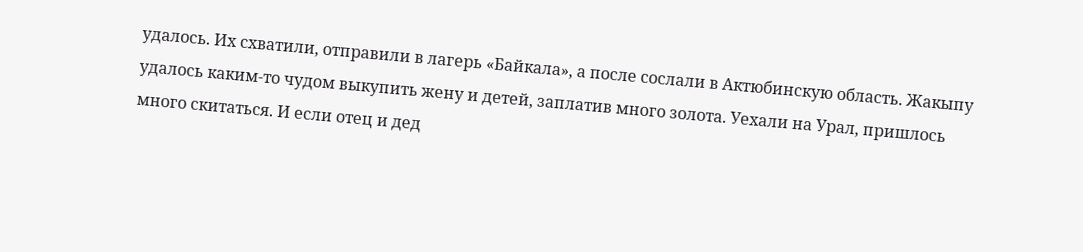удалось. Их схватили, отправили в лагерь «Байкала», а после сослали в Актюбинскую область. Жакыпу удалось каким-то чудом выкупить жену и детей, заплатив много золота. Уехали на Урал, пришлось много скитаться. И если отец и дед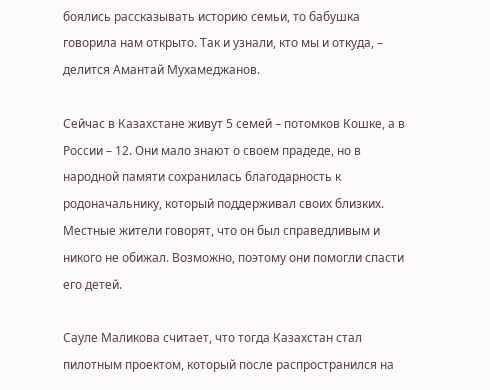боялись рассказывать историю семьи, то бабушка говорила нам открыто. Так и узнали, кто мы и откуда, – делится Амантай Мухамеджанов.

Сейчас в Казахстане живут 5 семей – потомков Кошке, а в России – 12. Они мало знают о своем прадеде, но в народной памяти сохранилась благодарность к родоначальнику, который поддерживал своих близких. Местные жители говорят, что он был справедливым и никого не обижал. Возможно, поэтому они помогли спасти его детей.

Сауле Маликова считает, что тогда Казахстан стал пилотным проектом, который после распространился на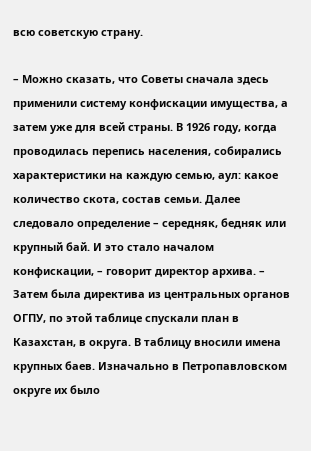всю советскую страну.

– Можно сказать, что Советы сначала здесь применили систему конфискации имущества, а затем уже для всей страны. В 1926 году, когда проводилась перепись населения, собирались характеристики на каждую семью, аул: какое количество скота, состав семьи. Далее следовало определение – середняк, бедняк или крупный бай. И это стало началом конфискации, – говорит директор архива. – Затем была директива из центральных органов ОГПУ, по этой таблице спускали план в Казахстан, в округа. В таблицу вносили имена крупных баев. Изначально в Петропавловском округе их было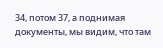34, потом 37, а поднимая документы, мы видим, что там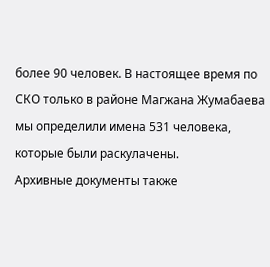более 90 человек. В настоящее время по СКО только в районе Магжана Жумабаева мы определили имена 531 человека, которые были раскулачены.
Архивные документы также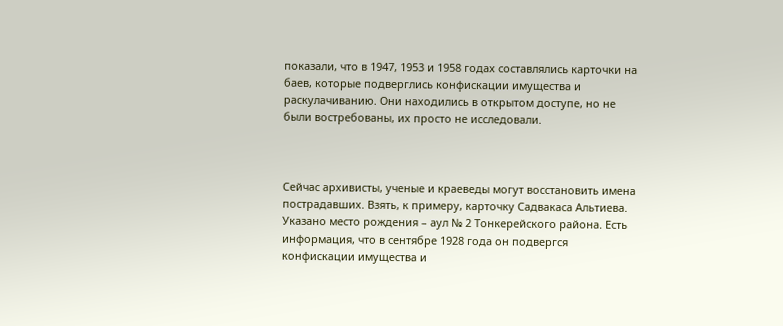показали, что в 1947, 1953 и 1958 годах составлялись карточки на баев, которые подверглись конфискации имущества и раскулачиванию. Они находились в открытом доступе, но не были востребованы, их просто не исследовали.



Сейчас архивисты, ученые и краеведы могут восстановить имена пострадавших. Взять, к примеру, карточку Садвакаса Альтиева. Указано место рождения – аул № 2 Тонкерейского района. Есть информация, что в сентябре 1928 года он подвергся конфискации имущества и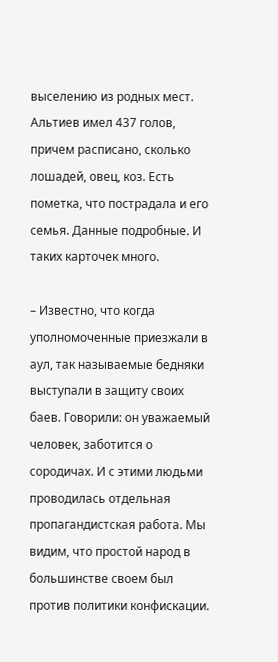выселению из родных мест. Альтиев имел 437 голов, причем расписано, сколько лошадей, овец, коз. Есть пометка, что пострадала и его семья. Данные подробные. И таких карточек много.

– Известно, что когда уполномоченные приезжали в аул, так называемые бедняки выступали в защиту своих баев. Говорили: он уважаемый человек, заботится о сородичах. И с этими людьми проводилась отдельная пропагандистская работа. Мы видим, что простой народ в большинстве своем был против политики конфискации.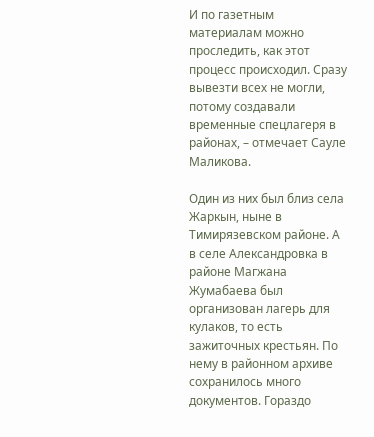И по газетным материалам можно проследить, как этот процесс происходил. Сразу вывезти всех не могли, потому создавали временные спецлагеря в районах, – отмечает Сауле Маликова.

Один из них был близ села Жаркын, ныне в Тимирязевском районе. А в селе Александровка в районе Магжана Жумабаева был организован лагерь для кулаков, то есть зажиточных крестьян. По нему в районном архиве сохранилось много документов. Гораздо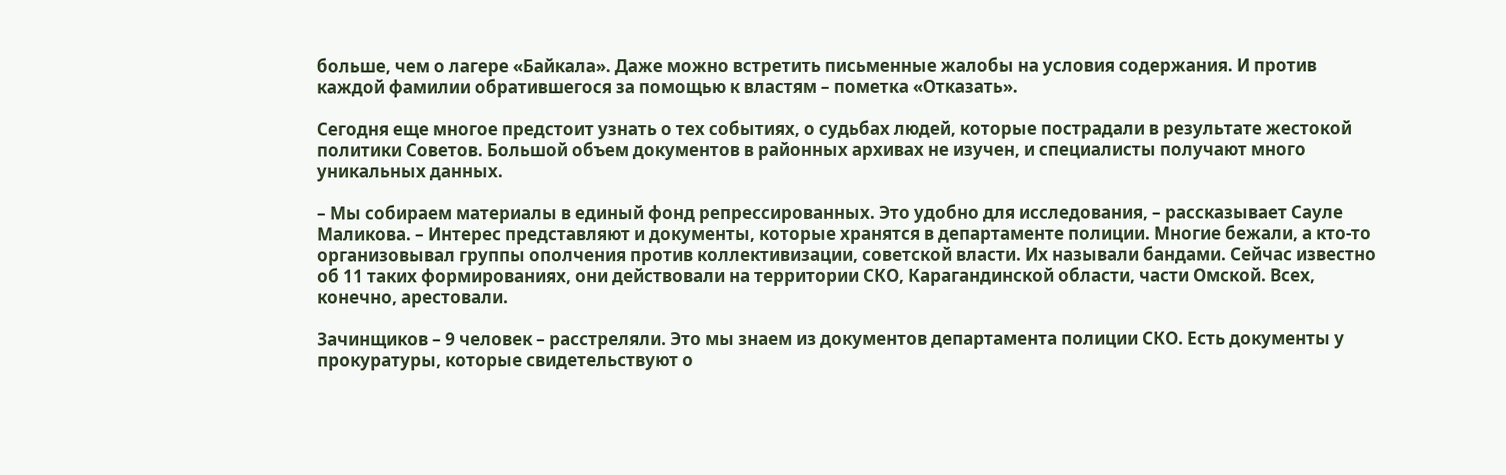больше, чем о лагере «Байкала». Даже можно встретить письменные жалобы на условия содержания. И против каждой фамилии обратившегося за помощью к властям – пометка «Отказать».

Сегодня еще многое предстоит узнать о тех событиях, о судьбах людей, которые пострадали в результате жестокой политики Советов. Большой объем документов в районных архивах не изучен, и специалисты получают много уникальных данных.

– Мы собираем материалы в единый фонд репрессированных. Это удобно для исследования, – рассказывает Сауле Маликова. – Интерес представляют и документы, которые хранятся в департаменте полиции. Многие бежали, а кто-то организовывал группы ополчения против коллективизации, советской власти. Их называли бандами. Сейчас известно об 11 таких формированиях, они действовали на территории СКО, Карагандинской области, части Омской. Всех, конечно, арестовали.

Зачинщиков – 9 человек – расстреляли. Это мы знаем из документов департамента полиции СКО. Есть документы у прокуратуры, которые свидетельствуют о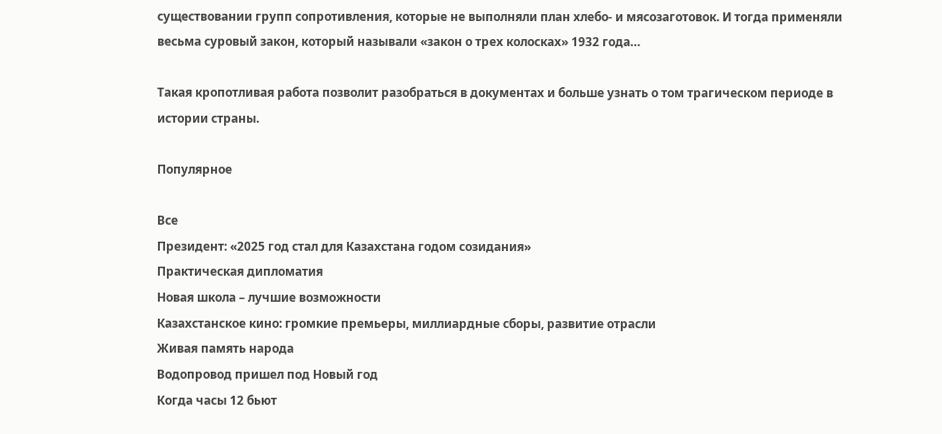существовании групп сопротивления, которые не выполняли план хлебо- и мясозаготовок. И тогда применяли весьма суровый закон, который называли «закон о трех колосках» 1932 года…

Такая кропотливая работа позволит разобраться в документах и больше узнать о том трагическом периоде в истории страны.

Популярное

Все
Президент: «2025 год стал для Казахстана годом созидания»
Практическая дипломатия
Новая школа – лучшие возможности
Казахстанское кино: громкие премьеры, миллиардные сборы, развитие отрасли
Живая память народа
Водопровод пришел под Новый год
Когда часы 12 бьют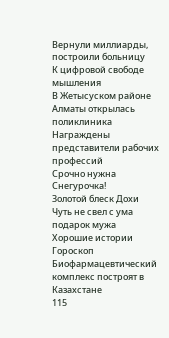Вернули миллиарды, построили больницу
К цифровой свободе мышления
В Жетысуском районе Алматы открылась поликлиника
Награждены представители рабочих профессий
Срочно нужна Снегурочка!
Золотой блеск Дохи
Чуть не свел с ума подарок мужа
Хорошие истории
Гороскоп
Биофармацевтический комплекс построят в Казахстане
115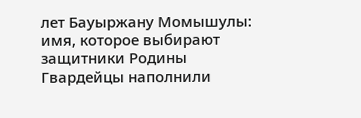лет Бауыржану Момышулы: имя, которое выбирают защитники Родины
Гвардейцы наполнили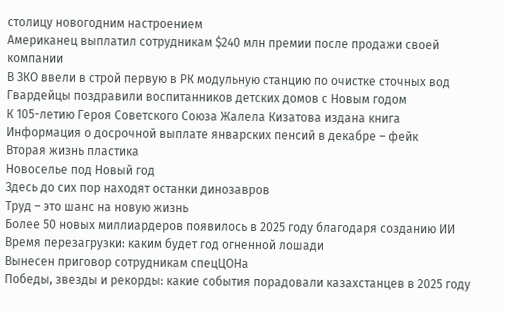столицу новогодним настроением
Американец выплатил сотрудникам $240 млн премии после продажи своей компании
В ЗКО ввели в строй первую в РК модульную станцию по очистке сточных вод
Гвардейцы поздравили воспитанников детских домов с Новым годом
К 105-летию Героя Советского Союза Жалела Кизатова издана книга
Информация о досрочной выплате январских пенсий в декабре – фейк
Вторая жизнь пластика
Новоселье под Новый год
Здесь до сих пор находят останки динозавров
Труд – это шанс на новую жизнь
Более 50 новых миллиардеров появилось в 2025 году благодаря созданию ИИ
Время перезагрузки: каким будет год огненной лошади
Вынесен приговор сотрудникам спецЦОНа
Победы, звезды и рекорды: какие события порадовали казахстанцев в 2025 году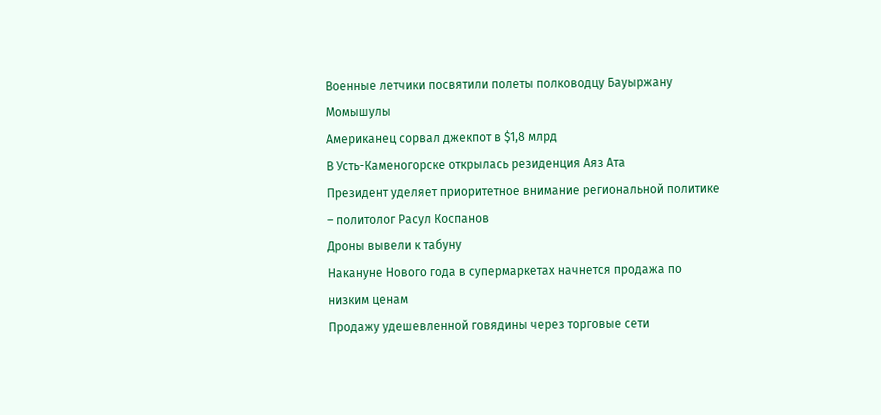Военные летчики посвятили полеты полководцу Бауыржану Момышулы
Американец сорвал джекпот в $1,8 млрд
В Усть-Каменогорске открылась резиденция Аяз Ата
Президент уделяет приоритетное внимание региональной политике – политолог Расул Коспанов
Дроны вывели к табуну
Накануне Нового года в супермаркетах начнется продажа по низким ценам
Продажу удешевленной говядины через торговые сети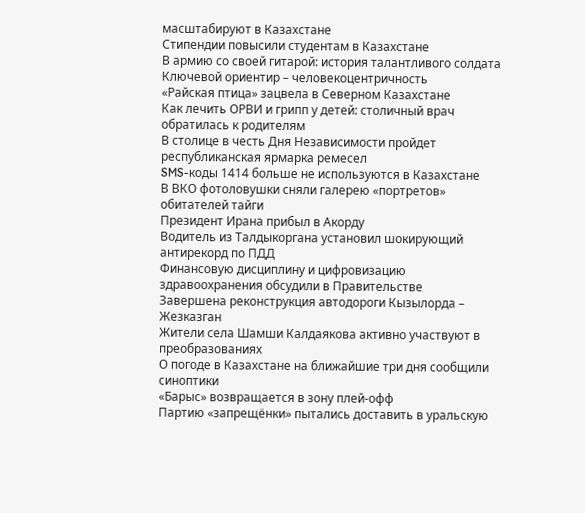масштабируют в Казахстане
Стипендии повысили студентам в Казахстане
В армию со своей гитарой: история талантливого солдата
Ключевой ориентир – человекоцентричность
«Райская птица» зацвела в Северном Казахстане
Как лечить ОРВИ и грипп у детей: столичный врач обратилась к родителям
В столице в честь Дня Независимости пройдет республиканская ярмарка ремесел
SMS-коды 1414 больше не используются в Казахстане
В ВКО фотоловушки сняли галерею «портретов» обитателей тайги
Президент Ирана прибыл в Акорду
Водитель из Талдыкоргана установил шокирующий антирекорд по ПДД
Финансовую дисциплину и цифровизацию здравоохранения обсудили в Правительстве
Завершена реконструкция автодороги Кызылорда – Жезказган
Жители села Шамши Калдаякова активно участвуют в преобразованиях
О погоде в Казахстане на ближайшие три дня сообщили синоптики
«Барыс» возвращается в зону плей-офф
Партию «запрещёнки» пытались доставить в уральскую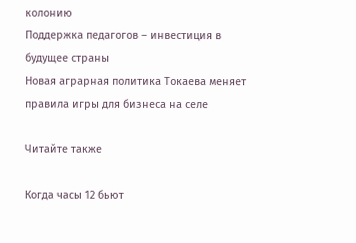колонию
Поддержка педагогов – инвестиция в будущее страны
Новая аграрная политика Токаева меняет правила игры для бизнеса на селе

Читайте также

Когда часы 12 бьют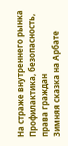На страже внутреннего рынка
Профилактика, безопасность, права граждан
Зимняя сказка на Арбате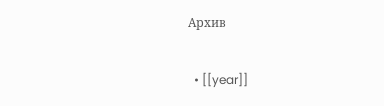Архив

  • [[year]]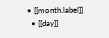• [[month.label]]
  • [[day]]